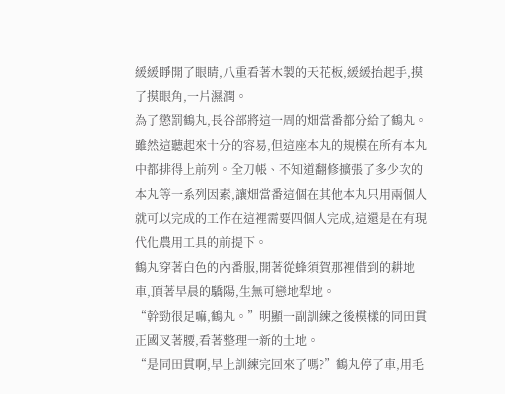緩緩睜開了眼睛,八重看著木製的天花板,緩緩抬起手,摸了摸眼角,一片濕潤。
為了懲罰鶴丸,長谷部將這一周的畑當番都分給了鶴丸。雖然這聽起來十分的容易,但這座本丸的規模在所有本丸中都排得上前列。全刀帳、不知道翻修擴張了多少次的本丸等一系列因素,讓畑當番這個在其他本丸只用兩個人就可以完成的工作在這裡需要四個人完成,這還是在有現代化農用工具的前提下。
鶴丸穿著白色的內番服,開著從蜂須賀那裡借到的耕地車,頂著早晨的驕陽,生無可戀地犁地。
“幹勁很足嘛,鶴丸。”明顯一副訓練之後模樣的同田貫正國叉著腰,看著整理一新的土地。
“是同田貫啊,早上訓練完回來了嗎?”鶴丸停了車,用毛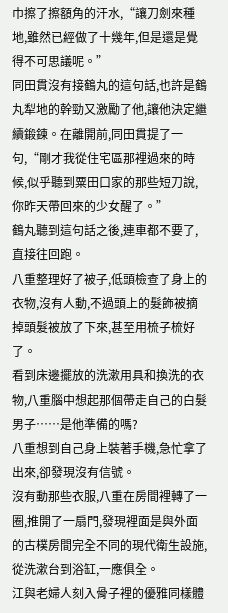巾擦了擦額角的汗水,“讓刀劍來種地,雖然已經做了十幾年,但是還是覺得不可思議呢。”
同田貫沒有接鶴丸的這句話,也許是鶴丸犁地的幹勁又激勵了他,讓他決定繼續鍛鍊。在離開前,同田貫提了一句,“剛才我從住宅區那裡過來的時候,似乎聽到粟田口家的那些短刀說,你昨天帶回來的少女醒了。”
鶴丸聽到這句話之後,連車都不要了,直接往回跑。
八重整理好了被子,低頭檢查了身上的衣物,沒有人動,不過頭上的髮飾被摘掉頭髮被放了下來,甚至用梳子梳好了。
看到床邊擺放的洗漱用具和換洗的衣物,八重腦中想起那個帶走自己的白髮男子……是他準備的嗎?
八重想到自己身上裝著手機,急忙拿了出來,卻發現沒有信號。
沒有動那些衣服,八重在房間裡轉了一圈,推開了一扇門,發現裡面是與外面的古樸房間完全不同的現代衛生設施,從洗漱台到浴缸,一應俱全。
江與老婦人刻入骨子裡的優雅同樣體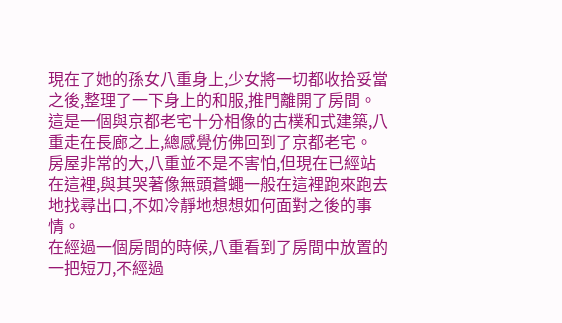現在了她的孫女八重身上,少女將一切都收拾妥當之後,整理了一下身上的和服,推門離開了房間。
這是一個與京都老宅十分相像的古樸和式建築,八重走在長廊之上,總感覺仿佛回到了京都老宅。
房屋非常的大,八重並不是不害怕,但現在已經站在這裡,與其哭著像無頭蒼蠅一般在這裡跑來跑去地找尋出口,不如冷靜地想想如何面對之後的事情。
在經過一個房間的時候,八重看到了房間中放置的一把短刀,不經過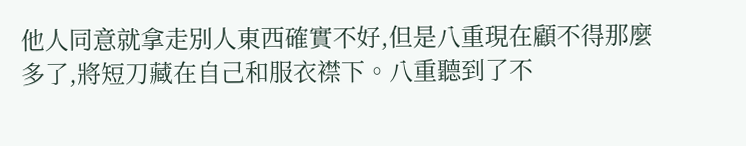他人同意就拿走別人東西確實不好,但是八重現在顧不得那麼多了,將短刀藏在自己和服衣襟下。八重聽到了不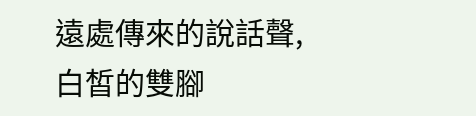遠處傳來的說話聲,白皙的雙腳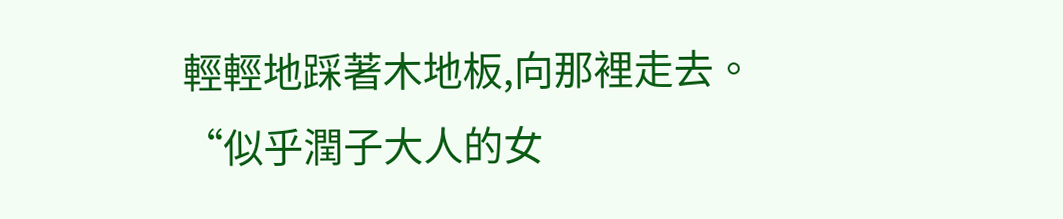輕輕地踩著木地板,向那裡走去。
“似乎潤子大人的女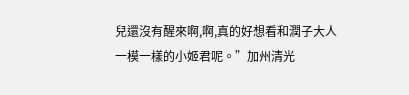兒還沒有醒來啊,啊,真的好想看和潤子大人一模一樣的小姬君呢。”加州清光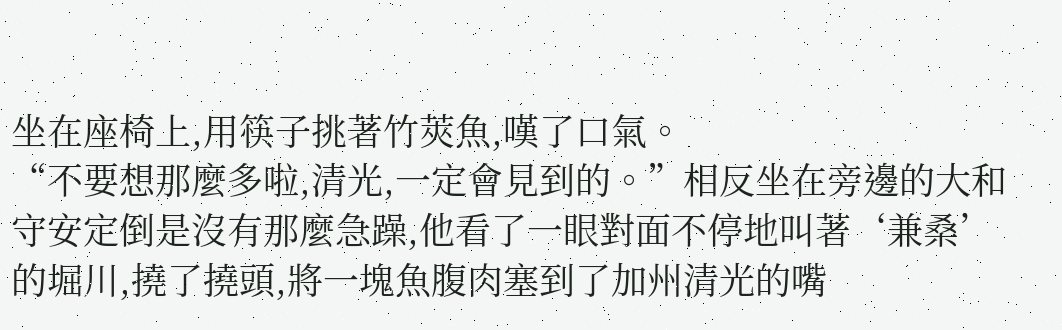坐在座椅上,用筷子挑著竹莢魚,嘆了口氣。
“不要想那麼多啦,清光,一定會見到的。”相反坐在旁邊的大和守安定倒是沒有那麼急躁,他看了一眼對面不停地叫著‘兼桑’的堀川,撓了撓頭,將一塊魚腹肉塞到了加州清光的嘴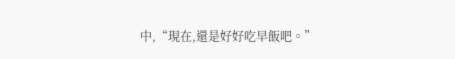中,“現在,還是好好吃早飯吧。”